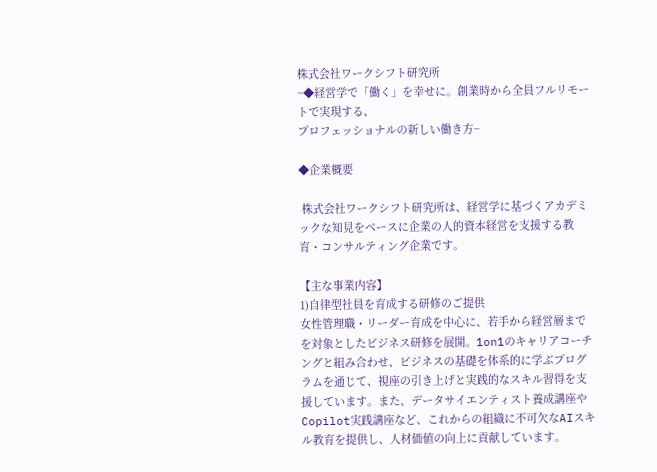株式会社ワークシフト研究所
~◆経営学で「働く」を幸せに。創業時から全員フルリモートで実現する、
プロフェッショナルの新しい働き方~

◆企業概要

 株式会社ワークシフト研究所は、経営学に基づくアカデミックな知見をベースに企業の人的資本経営を支援する教育・コンサルティング企業です。

【主な事業内容】
1)自律型社員を育成する研修のご提供
女性管理職・リーダー育成を中心に、若手から経営層までを対象としたビジネス研修を展開。1on1のキャリアコーチングと組み合わせ、ビジネスの基礎を体系的に学ぶプログラムを通じて、視座の引き上げと実践的なスキル習得を支援しています。また、データサイエンティスト養成講座やCopilot実践講座など、これからの組織に不可欠なAIスキル教育を提供し、人材価値の向上に貢献しています。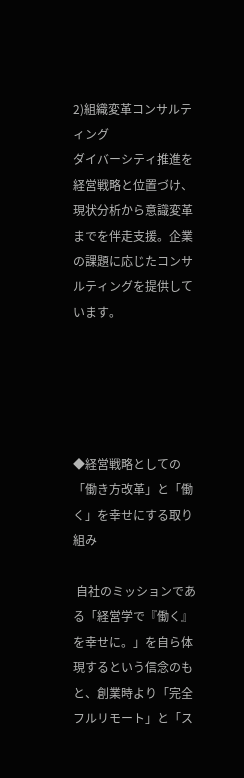2)組織変革コンサルティング
ダイバーシティ推進を経営戦略と位置づけ、現状分析から意識変革までを伴走支援。企業の課題に応じたコンサルティングを提供しています。





◆経営戦略としての「働き方改革」と「働く」を幸せにする取り組み

 自社のミッションである「経営学で『働く』を幸せに。」を自ら体現するという信念のもと、創業時より「完全フルリモート」と「ス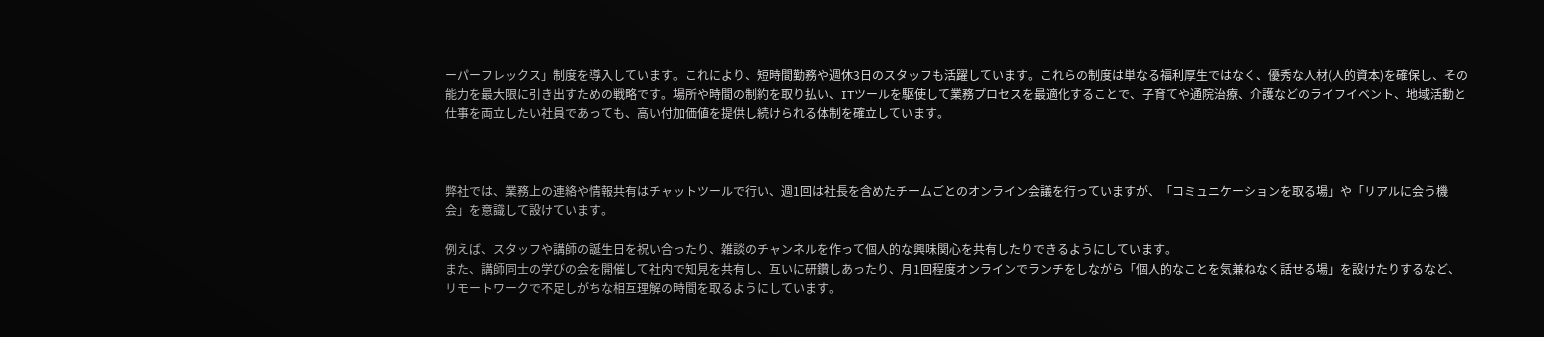ーパーフレックス」制度を導入しています。これにより、短時間勤務や週休3日のスタッフも活躍しています。これらの制度は単なる福利厚生ではなく、優秀な人材(人的資本)を確保し、その能力を最大限に引き出すための戦略です。場所や時間の制約を取り払い、ITツールを駆使して業務プロセスを最適化することで、子育てや通院治療、介護などのライフイベント、地域活動と仕事を両立したい社員であっても、高い付加価値を提供し続けられる体制を確立しています。



弊社では、業務上の連絡や情報共有はチャットツールで行い、週1回は社長を含めたチームごとのオンライン会議を行っていますが、「コミュニケーションを取る場」や「リアルに会う機会」を意識して設けています。

例えば、スタッフや講師の誕生日を祝い合ったり、雑談のチャンネルを作って個人的な興味関心を共有したりできるようにしています。
また、講師同士の学びの会を開催して社内で知見を共有し、互いに研鑽しあったり、月1回程度オンラインでランチをしながら「個人的なことを気兼ねなく話せる場」を設けたりするなど、リモートワークで不足しがちな相互理解の時間を取るようにしています。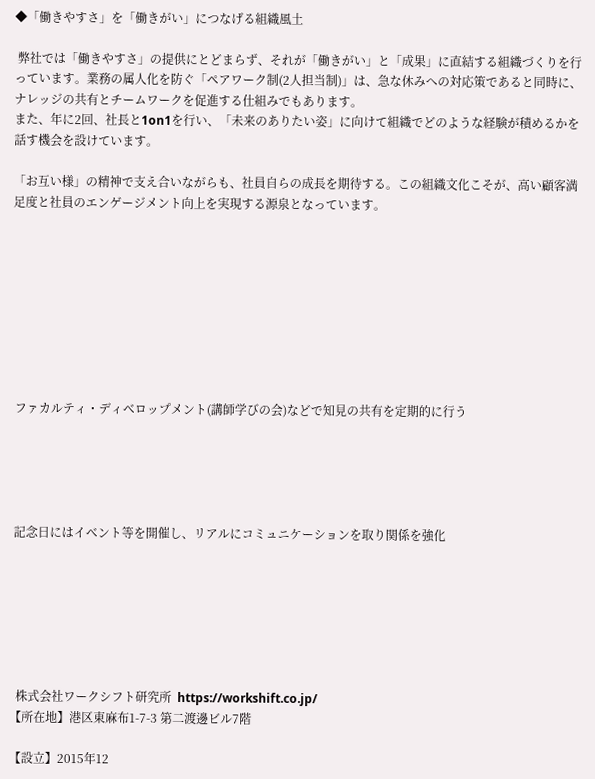◆「働きやすさ」を「働きがい」につなげる組織風土

 弊社では「働きやすさ」の提供にとどまらず、それが「働きがい」と「成果」に直結する組織づくりを行っています。業務の属人化を防ぐ「ペアワーク制(2人担当制)」は、急な休みへの対応策であると同時に、ナレッジの共有とチームワークを促進する仕組みでもあります。
また、年に2回、社長と1on1を行い、「未来のありたい姿」に向けて組織でどのような経験が積めるかを話す機会を設けています。

「お互い様」の精神で支え合いながらも、社員自らの成長を期待する。この組織文化こそが、高い顧客満足度と社員のエンゲージメント向上を実現する源泉となっています。









 ファカルティ・ディベロップメント(講師学びの会)などで知見の共有を定期的に行う





 記念日にはイベント等を開催し、リアルにコミュニケーションを取り関係を強化







  株式会社ワークシフト研究所  https://workshift.co.jp/
【所在地】港区東麻布1-7-3 第二渡邊ビル7階

【設立】2015年12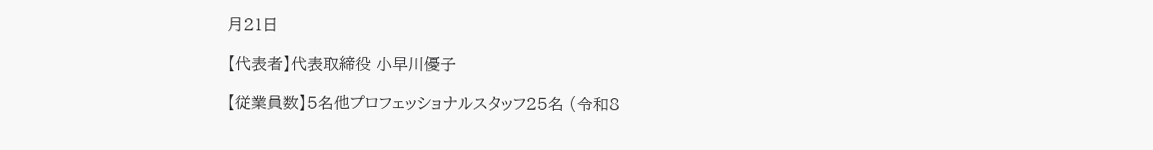月21日

【代表者】代表取締役 小早川優子

【従業員数】5名他プロフェッショナルスタッフ25名 (令和8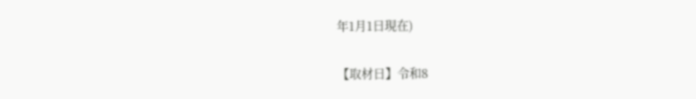年1月1日現在)

【取材日】令和8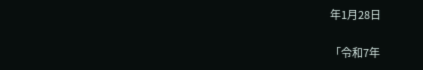年1月28日

「令和7年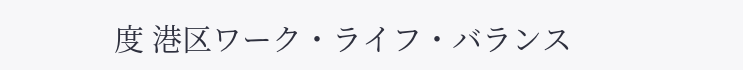度 港区ワーク・ライフ・バランス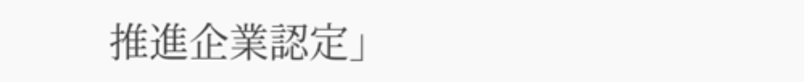推進企業認定」